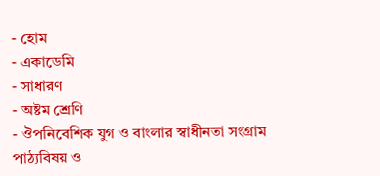- হোম
- একাডেমি
- সাধারণ
- অষ্টম শ্রেণি
- ঔপনিবেশিক যুগ ও বাংলার স্বাধীনতা সংগ্রাম
পাঠ্যবিষয় ও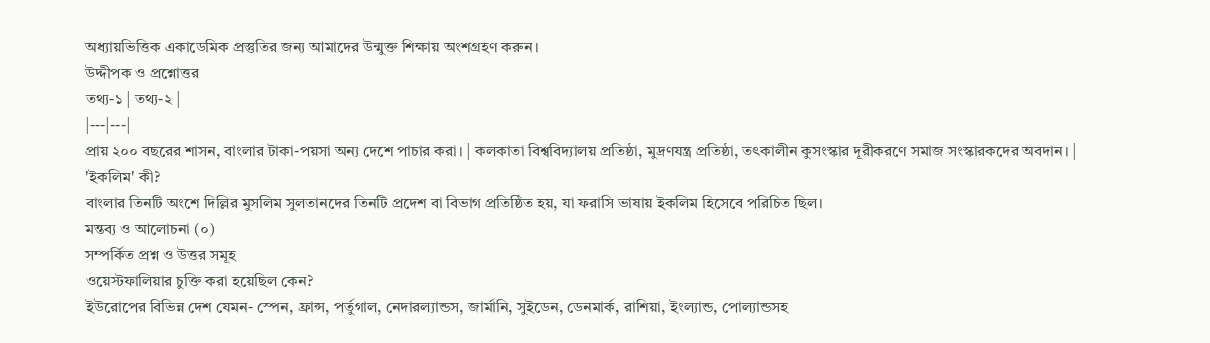অধ্যায়ভিত্তিক একাডেমিক প্রস্তুতির জন্য আমাদের উন্মুক্ত শিক্ষায় অংশগ্রহণ করুন।
উদ্দীপক ও প্রশ্নোত্তর
তথ্য-১ | তথ্য-২ |
|---|---|
প্রায় ২০০ বছরের শাসন, বাংলার টাকা-পয়সা অন্য দেশে পাচার করা। | কলকাতা বিশ্ববিদ্যালয় প্রতিষ্ঠা, মুদ্রণযন্ত্র প্রতিষ্ঠা, তৎকালীন কুসংস্কার দূরীকরণে সমাজ সংস্কারকদের অবদান। |
'ইকলিম' কী?
বাংলার তিনটি অংশে দিল্লির মুসলিম সুলতানদের তিনটি প্রদেশ বা বিভাগ প্রতিষ্ঠিত হয়, যা ফরাসি ভাষায় ইকলিম হিসেবে পরিচিত ছিল।
মন্তব্য ও আলোচনা (০)
সম্পর্কিত প্রশ্ন ও উত্তর সমূহ
ওয়েস্টফালিয়ার চুক্তি করা হয়েছিল কেন?
ইউরোপের বিভিন্ন দেশ যেমন- স্পেন, ফ্রান্স, পর্তুগাল, নেদারল্যান্ডস, জার্মানি, সুইডেন, ডেনমার্ক, রাশিয়া, ইংল্যান্ড, পোল্যান্ডসহ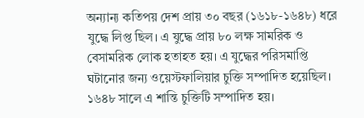অন্যান্য কতিপয় দেশ প্রায় ৩০ বছর (১৬১৮-১৬৪৮) ধরে যুদ্ধে লিপ্ত ছিল। এ যুদ্ধে প্রায় ৮০ লক্ষ সামরিক ও বেসামরিক লোক হতাহত হয়। এ যুদ্ধের পরিসমাপ্তি ঘটানোর জন্য ওয়েস্টফালিয়ার চুক্তি সম্পাদিত হয়েছিল। ১৬৪৮ সালে এ শান্তি চুক্তিটি সম্পাদিত হয়।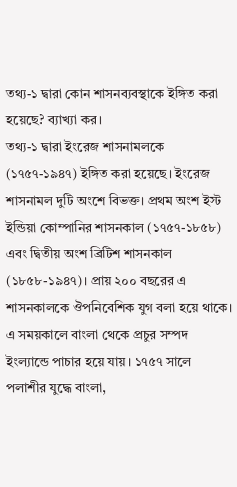তথ্য-১ দ্বারা কোন শাসনব্যবস্থাকে ইঙ্গিত করা হয়েছে? ব্যাখ্যা কর।
তথ্য-১ দ্বারা ইংরেজ শাসনামলকে (১৭৫৭-১৯৪৭) ইঙ্গিত করা হয়েছে। ইংরেজ শাসনামল দুটি অংশে বিভক্ত। প্রথম অংশ ইস্ট ইন্ডিয়া কোম্পানির শাসনকাল (১৭৫৭-১৮৫৮) এবং দ্বিতীয় অংশ ব্রিটিশ শাসনকাল (১৮৫৮-১৯৪৭)। প্রায় ২০০ বছরের এ শাসনকালকে ঔপনিবেশিক যুগ বলা হয়ে থাকে। এ সময়কালে বাংলা থেকে প্রচুর সম্পদ ইংল্যান্ডে পাচার হয়ে যায়। ১৭৫৭ সালে পলাশীর যুদ্ধে বাংলা,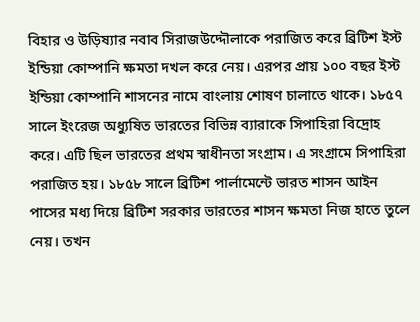বিহার ও উড়িষ্যার নবাব সিরাজউদ্দৌলাকে পরাজিত করে ব্রিটিশ ইস্ট ইন্ডিয়া কোম্পানি ক্ষমতা দখল করে নেয়। এরপর প্রায় ১০০ বছর ইস্ট ইন্ডিয়া কোম্পানি শাসনের নামে বাংলায় শোষণ চালাতে থাকে। ১৮৫৭ সালে ইংরেজ অধ্যুষিত ভারতের বিভিন্ন ব্যারাকে সিপাহিরা বিদ্রোহ করে। এটি ছিল ভারতের প্রথম স্বাধীনতা সংগ্রাম। এ সংগ্রামে সিপাহিরা পরাজিত হয়। ১৮৫৮ সালে ব্রিটিশ পার্লামেন্টে ভারত শাসন আইন পাসের মধ্য দিয়ে ব্রিটিশ সরকার ভারতের শাসন ক্ষমতা নিজ হাতে তুলে নেয়। তখন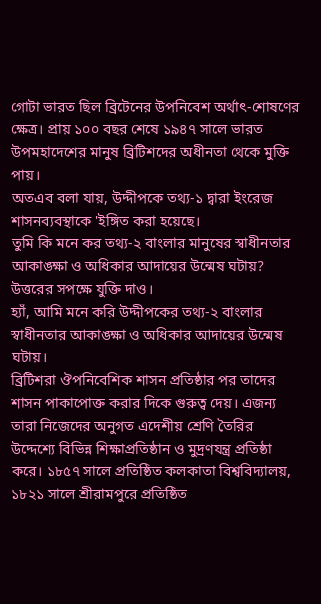গোটা ভারত ছিল ব্রিটেনের উপনিবেশ অর্থাৎ-শোষণের ক্ষেত্র। প্রায় ১০০ বছর শেষে ১৯৪৭ সালে ভারত উপমহাদেশের মানুষ ব্রিটিশদের অধীনতা থেকে মুক্তি পায়।
অতএব বলা যায়, উদ্দীপকে তথ্য-১ দ্বারা ইংরেজ শাসনব্যবস্থাকে 'ইঙ্গিত করা হয়েছে।
তুমি কি মনে কর তথ্য-২ বাংলার মানুষের স্বাধীনতার আকাঙ্ক্ষা ও অধিকার আদায়ের উন্মেষ ঘটায়? উত্তরের সপক্ষে যুক্তি দাও।
হ্যাঁ, আমি মনে করি উদ্দীপকের তথ্য-২ বাংলার স্বাধীনতার আকাঙ্ক্ষা ও অধিকার আদায়ের উন্মেষ ঘটায়।
ব্রিটিশরা ঔপনিবেশিক শাসন প্রতিষ্ঠার পর তাদের শাসন পাকাপোক্ত করার দিকে গুরুত্ব দেয়। এজন্য তারা নিজেদের অনুগত এদেশীয় শ্রেণি তৈরির উদ্দেশ্যে বিভিন্ন শিক্ষাপ্রতিষ্ঠান ও মুদ্রণযন্ত্র প্রতিষ্ঠা করে। ১৮৫৭ সালে প্রতিষ্ঠিত কলকাতা বিশ্ববিদ্যালয়, ১৮২১ সালে শ্রীরামপুরে প্রতিষ্ঠিত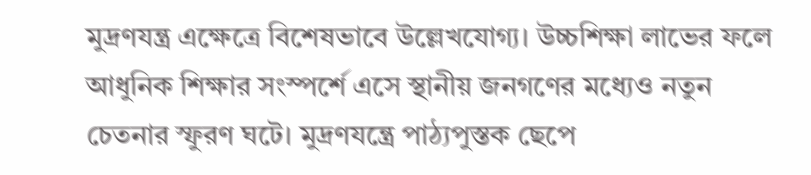মুদ্রণযন্ত্র এক্ষেত্রে বিশেষভাবে উল্লেখযোগ্য। উচ্চশিক্ষা লাভের ফলে আধুনিক শিক্ষার সংস্পর্শে এসে স্থানীয় জনগণের মধ্যেও নতুন চেতনার স্ফুরণ ঘটে। মুদ্রণযন্ত্রে পাঠ্যপুস্তক ছেপে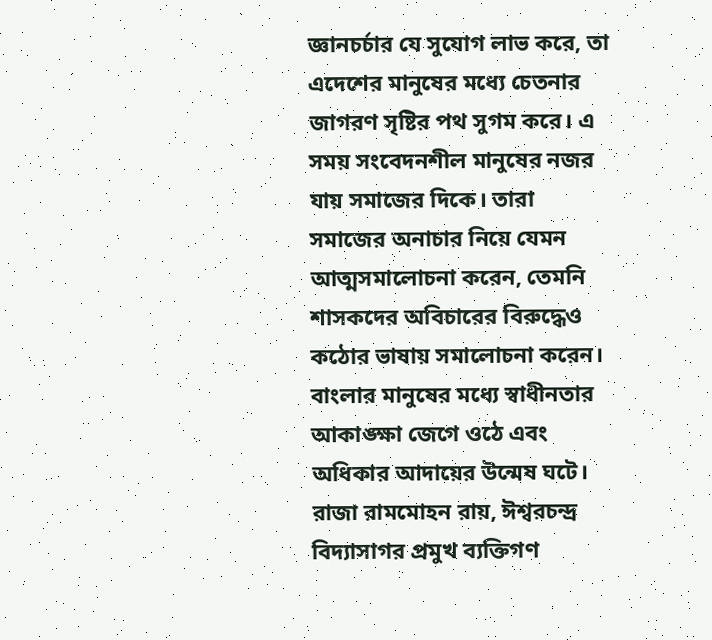জ্ঞানচর্চার যে সুযোগ লাভ করে, তা এদেশের মানুষের মধ্যে চেতনার জাগরণ সৃষ্টির পথ সুগম করে। এ সময় সংবেদনশীল মানুষের নজর যায় সমাজের দিকে। তারা সমাজের অনাচার নিয়ে যেমন আত্মসমালোচনা করেন, তেমনি শাসকদের অবিচারের বিরুদ্ধেও কঠোর ভাষায় সমালোচনা করেন। বাংলার মানুষের মধ্যে স্বাধীনতার আকাঙ্ক্ষা জেগে ওঠে এবং অধিকার আদায়ের উন্মেষ ঘটে। রাজা রামমোহন রায়, ঈশ্বরচন্দ্র বিদ্যাসাগর প্রমুখ ব্যক্তিগণ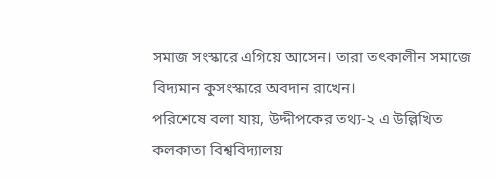সমাজ সংস্কারে এগিয়ে আসেন। তারা তৎকালীন সমাজে বিদ্যমান কুসংস্কারে অবদান রাখেন।
পরিশেষে বলা যায়, উদ্দীপকের তথ্য-২ এ উল্লিখিত কলকাতা বিশ্ববিদ্যালয়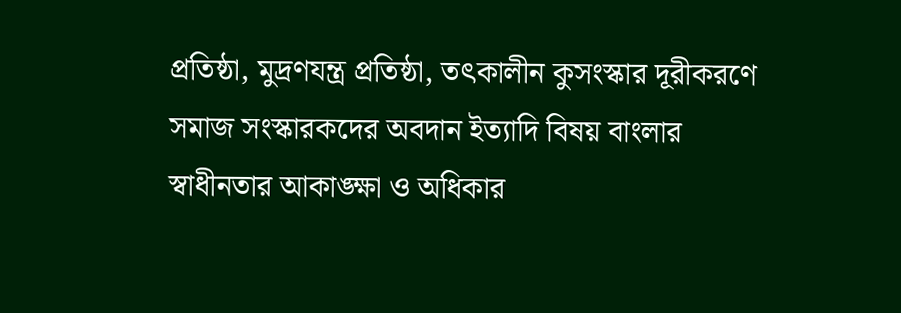প্রতিষ্ঠা, মুদ্রণযন্ত্র প্রতিষ্ঠা, তৎকালীন কুসংস্কার দূরীকরণে সমাজ সংস্কারকদের অবদান ইত্যাদি বিষয় বাংলার স্বাধীনতার আকাঙ্ক্ষা ও অধিকার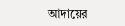আদায়ের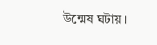উন্মেষ ঘটায়।